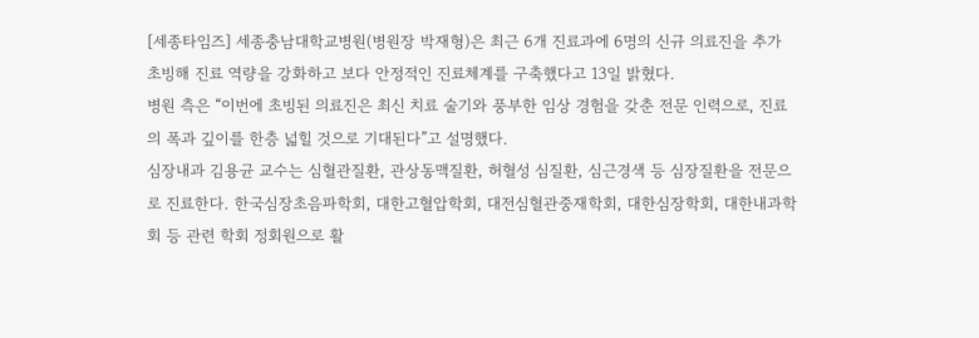[세종타임즈] 세종충남대학교병원(병원장 박재형)은 최근 6개 진료과에 6명의 신규 의료진을 추가 초빙해 진료 역량을 강화하고 보다 안정적인 진료체계를 구축했다고 13일 밝혔다.
병원 측은 “이번에 초빙된 의료진은 최신 치료 술기와 풍부한 임상 경험을 갖춘 전문 인력으로, 진료의 폭과 깊이를 한층 넓힐 것으로 기대된다”고 설명했다.
심장내과 김용균 교수는 심혈관질환, 관상동맥질환, 허혈성 심질환, 심근경색 등 심장질환을 전문으로 진료한다. 한국심장초음파학회, 대한고혈압학회, 대전심혈관중재학회, 대한심장학회, 대한내과학회 등 관련 학회 정회원으로 활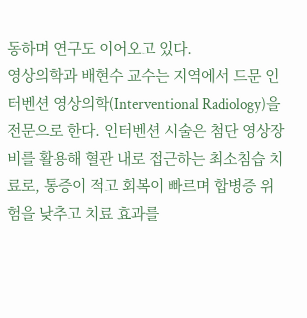동하며 연구도 이어오고 있다.
영상의학과 배현수 교수는 지역에서 드문 인터벤션 영상의학(Interventional Radiology)을 전문으로 한다. 인터벤션 시술은 첨단 영상장비를 활용해 혈관 내로 접근하는 최소침습 치료로, 통증이 적고 회복이 빠르며 합병증 위험을 낮추고 치료 효과를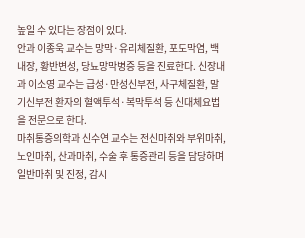높일 수 있다는 장점이 있다.
안과 이종욱 교수는 망막·유리체질환, 포도막염, 백내장, 황반변성, 당뇨망막병증 등을 진료한다. 신장내과 이소영 교수는 급성·만성신부전, 사구체질환, 말기신부전 환자의 혈액투석·복막투석 등 신대체요법을 전문으로 한다.
마취통증의학과 신수연 교수는 전신마취와 부위마취, 노인마취, 산과마취, 수술 후 통증관리 등을 담당하며 일반마취 및 진정, 감시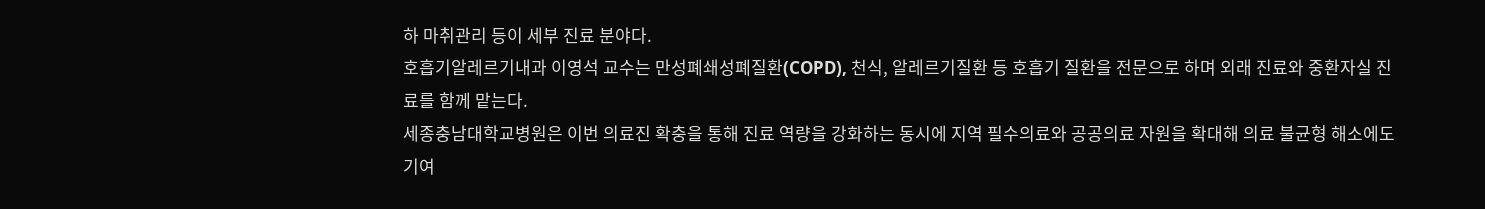하 마취관리 등이 세부 진료 분야다.
호흡기알레르기내과 이영석 교수는 만성폐쇄성폐질환(COPD), 천식, 알레르기질환 등 호흡기 질환을 전문으로 하며 외래 진료와 중환자실 진료를 함께 맡는다.
세종충남대학교병원은 이번 의료진 확충을 통해 진료 역량을 강화하는 동시에 지역 필수의료와 공공의료 자원을 확대해 의료 불균형 해소에도 기여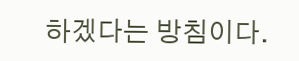하겠다는 방침이다.